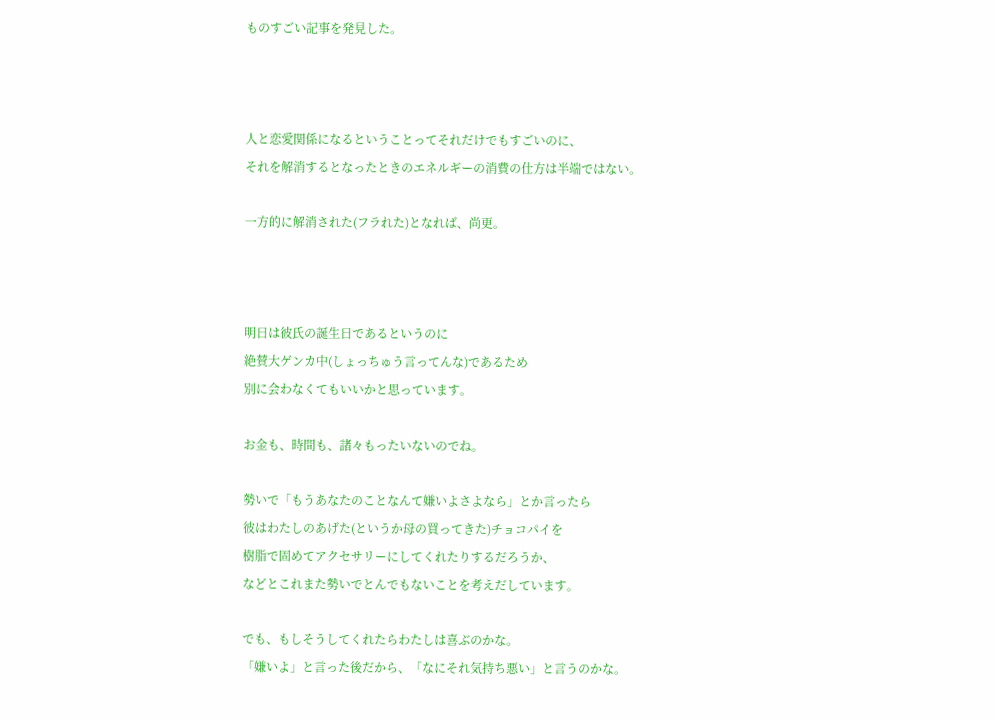ものすごい記事を発見した。



人と恋愛関係になるということってそれだけでもすごいのに、
それを解消するとなったときのエネルギーの消費の仕方は半端ではない。

一方的に解消された(フラれた)となれば、尚更。



明日は彼氏の誕生日であるというのに
絶賛大ゲンカ中(しょっちゅう言ってんな)であるため
別に会わなくてもいいかと思っています。

お金も、時間も、諸々もったいないのでね。

勢いで「もうあなたのことなんて嫌いよさよなら」とか言ったら
彼はわたしのあげた(というか母の買ってきた)チョコパイを
樹脂で固めてアクセサリーにしてくれたりするだろうか、
などとこれまた勢いでとんでもないことを考えだしています。

でも、もしそうしてくれたらわたしは喜ぶのかな。
「嫌いよ」と言った後だから、「なにそれ気持ち悪い」と言うのかな。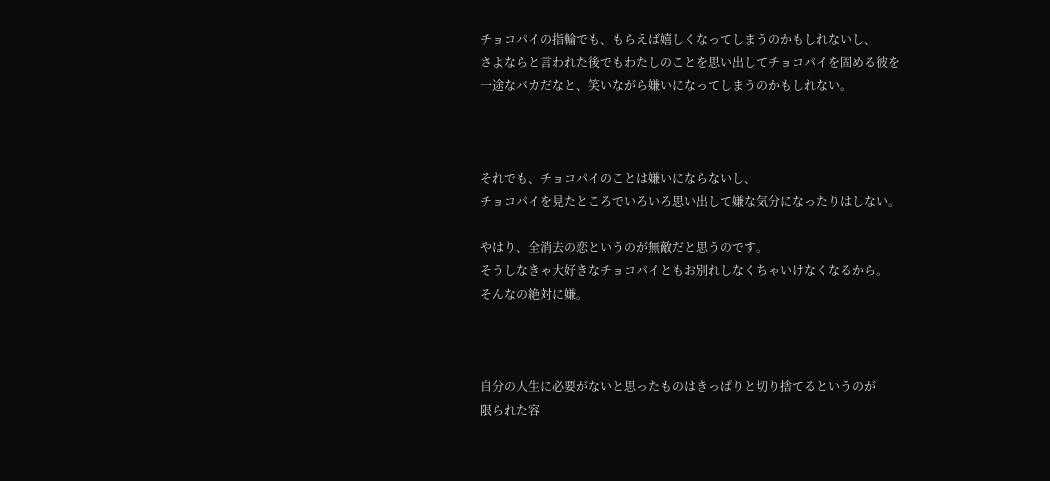チョコパイの指輪でも、もらえば嬉しくなってしまうのかもしれないし、
さよならと言われた後でもわたしのことを思い出してチョコパイを固める彼を
一途なバカだなと、笑いながら嫌いになってしまうのかもしれない。



それでも、チョコパイのことは嫌いにならないし、
チョコパイを見たところでいろいろ思い出して嫌な気分になったりはしない。

やはり、全消去の恋というのが無敵だと思うのです。
そうしなきゃ大好きなチョコパイともお別れしなくちゃいけなくなるから。
そんなの絶対に嫌。



自分の人生に必要がないと思ったものはきっぱりと切り捨てるというのが
限られた容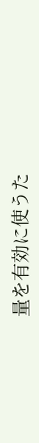量を有効に使うた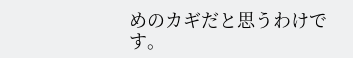めのカギだと思うわけです。